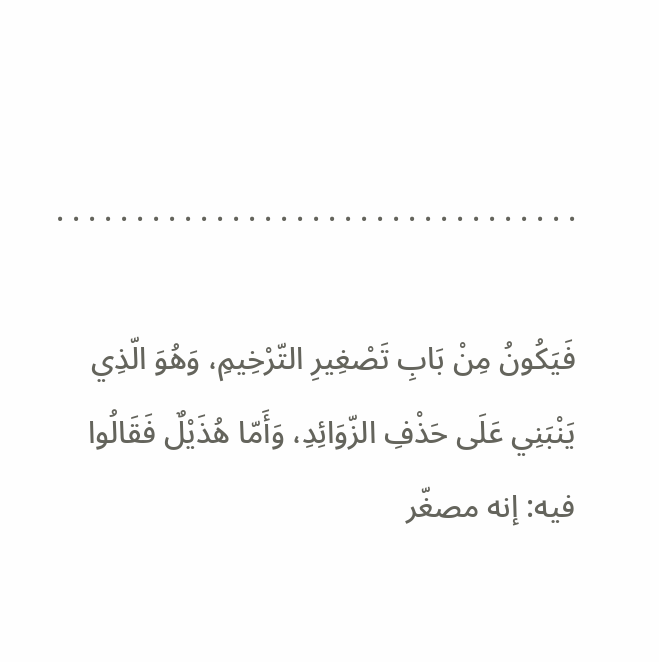. . . . . . . . . . . . . . . . . . . . . . . . . . . . . . . . .

فَيَكُونُ مِنْ بَابِ تَصْغِيرِ التّرْخِيمِ، وَهُوَ الّذِي يَنْبَنِي عَلَى حَذْفِ الزّوَائِدِ، وَأَمّا هُذَيْلٌ فَقَالُوا فيه: إنه مصغّر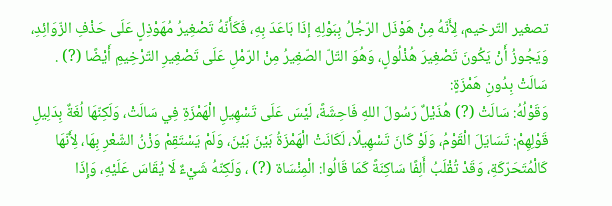تصغير التّرخيم، لِأَنّهُ مِنْ هَوْذَل الرّجُلُ بِبَوْلِهِ إذَا بَاعَدَ بِهِ، فَكَأَنّهُ تَصْغِيرُ مُهَوْذِلٍ عَلَى حَذْفِ الزّوَائِدِ، وَيَجُوزُ أَنْ يَكُونَ تَصْغِيرَ هُذْلُولٍ، وَهُوَ التّلّ الصّغِيرُ مِنْ الرّمْلِ عَلَى تَصْغِيرِ التّرْخِيمِ أَيْضًا (?) .
سَالَتْ بِدُونِ هَمْزَةٍ:
وَقَوْلُهُ: سَالَتْ (?) هُذَيْلٌ رَسُولَ اللهِ فَاحِشَةً، لَيْسَ عَلَى تَسْهِيلِ الْهَمْزَةِ فِي سَالَتْ، وَلَكِنّهَا لُغَةٌ بِدَلِيلِ قَوْلِهِمْ: تَسَايَلَ الْقَوْمُ، وَلَوْ كَانَ تَسْهِيلًا، لَكَانَتْ الْهَمْزَةُ بَيْنَ بَيْنَ، وَلَمْ يَسْتَقِمْ وَزْنُ الشّعْرِ بِهَا، لِأَنّهَا كَالْمُتَحَرّكَةِ، وَقَدْ تُقْلَبُ أَلِفًا سَاكِنَةً كَمَا قَالُوا: الْمِنْسَاة (?) ، وَلَكِنّهُ شَيْءٌ لَا يُقَاسَ عَلَيْهِ، وَإِذَا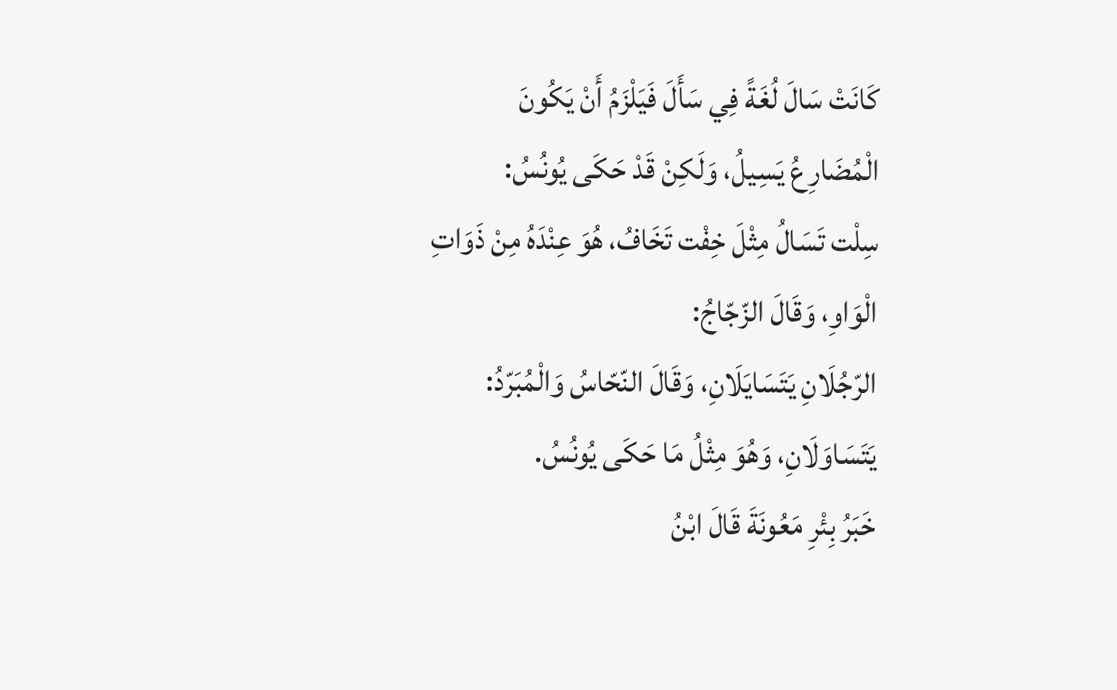كَانَتْ سَالَ لُغَةً فِي سَأَلَ فَيَلْزَمُ أَنْ يَكُونَ الْمُضَارِعُ يَسِيلُ، وَلَكِنْ قَدْ حَكَى يُونُسُ:
سِلْت تَسَالُ مِثْلَ خِفْت تَخَافُ، هُوَ عِنْدَهُ مِنْ ذَوَاتِ الْوَاوِ، وَقَالَ الزّجّاجُ:
الرّجُلَانِ يَتَسَايَلَانِ، وَقَالَ النّحّاسُ وَالْمُبَرّدُ: يَتَسَاوَلَانِ، وَهُوَ مِثْلُ مَا حَكَى يُونُسُ.
خَبَرُ بِئْرِ مَعُونَةَ قَالَ ابْنُ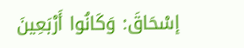إسْحَاقَ: وَكَانُوا أَرْبَعِينَ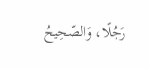رَجُلًا، وَالصّحِيحُ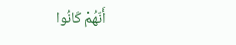أَنّهُمْ كَانُوا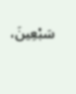سَبْعِينَ،